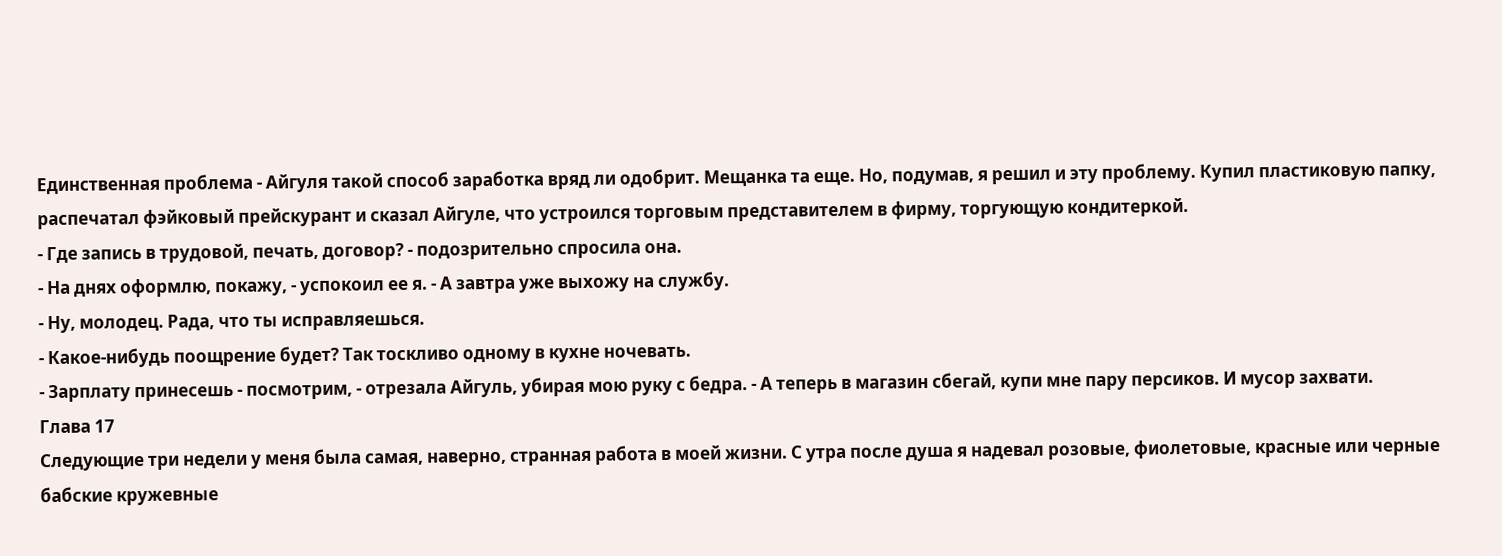Единственная проблема - Айгуля такой способ заработка вряд ли одобрит. Мещанка та еще. Но, подумав, я решил и эту проблему. Купил пластиковую папку, распечатал фэйковый прейскурант и сказал Айгуле, что устроился торговым представителем в фирму, торгующую кондитеркой.
- Где запись в трудовой, печать, договор? - подозрительно спросила она.
- На днях оформлю, покажу, - успокоил ее я. - А завтра уже выхожу на службу.
- Ну, молодец. Рада, что ты исправляешься.
- Какое-нибудь поощрение будет? Так тоскливо одному в кухне ночевать.
- Зарплату принесешь - посмотрим, - отрезала Айгуль, убирая мою руку с бедра. - А теперь в магазин сбегай, купи мне пару персиков. И мусор захвати.
Глава 17
Следующие три недели у меня была самая, наверно, странная работа в моей жизни. С утра после душа я надевал розовые, фиолетовые, красные или черные бабские кружевные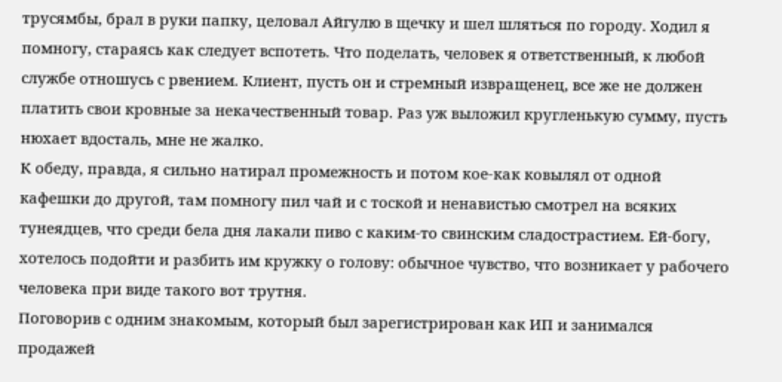трусямбы, брал в руки папку, целовал Айгулю в щечку и шел шляться по городу. Ходил я помногу, стараясь как следует вспотеть. Что поделать, человек я ответственный, к любой службе отношусь с рвением. Клиент, пусть он и стремный извращенец, все же не должен платить свои кровные за некачественный товар. Раз уж выложил кругленькую сумму, пусть нюхает вдосталь, мне не жалко.
К обеду, правда, я сильно натирал промежность и потом кое-как ковылял от одной кафешки до другой, там помногу пил чай и с тоской и ненавистью смотрел на всяких тунеядцев, что среди бела дня лакали пиво с каким-то свинским сладострастием. Ей-богу, хотелось подойти и разбить им кружку о голову: обычное чувство, что возникает у рабочего человека при виде такого вот трутня.
Поговорив с одним знакомым, который был зарегистрирован как ИП и занимался продажей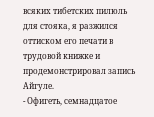всяких тибетских пилюль для стояка, я разжился оттиском его печати в трудовой книжке и продемонстрировал запись Айгуле.
- Офигеть, семнадцатое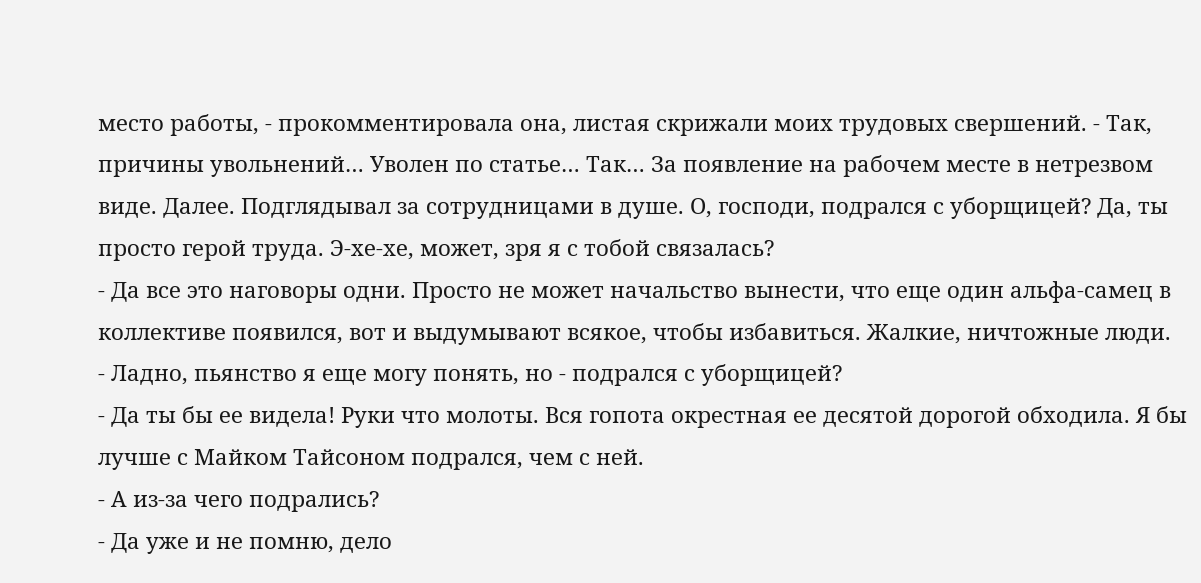место работы, - прокомментировала она, листая скрижали моих трудовых свершений. - Так, причины увольнений… Уволен по статье… Так… За появление на рабочем месте в нетрезвом виде. Далее. Подглядывал за сотрудницами в душе. О, господи, подрался с уборщицей? Да, ты просто герой труда. Э-хе-хе, может, зря я с тобой связалась?
- Да все это наговоры одни. Просто не может начальство вынести, что еще один альфа-самец в коллективе появился, вот и выдумывают всякое, чтобы избавиться. Жалкие, ничтожные люди.
- Ладно, пьянство я еще могу понять, но - подрался с уборщицей?
- Да ты бы ее видела! Руки что молоты. Вся гопота окрестная ее десятой дорогой обходила. Я бы лучше с Майком Тайсоном подрался, чем с ней.
- А из-за чего подрались?
- Да уже и не помню, дело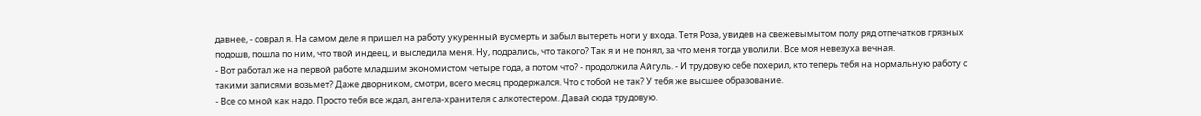давнее, - соврал я. На самом деле я пришел на работу укуренный вусмерть и забыл вытереть ноги у входа. Тетя Роза, увидев на свежевымытом полу ряд отпечатков грязных подошв, пошла по ним, что твой индеец, и выследила меня. Ну, подрались, что такого? Так я и не понял, за что меня тогда уволили. Все моя невезуха вечная.
- Вот работал же на первой работе младшим экономистом четыре года, а потом что? - продолжила Айгуль. - И трудовую себе похерил, кто теперь тебя на нормальную работу с такими записями возьмет? Даже дворником, смотри, всего месяц продержался. Что с тобой не так? У тебя же высшее образование.
- Все со мной как надо. Просто тебя все ждал, ангела-хранителя с алкотестером. Давай сюда трудовую.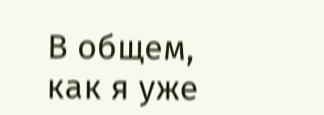В общем, как я уже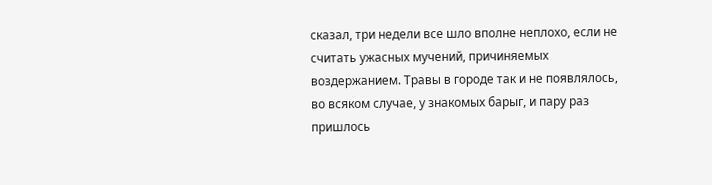сказал, три недели все шло вполне неплохо, если не считать ужасных мучений, причиняемых воздержанием. Травы в городе так и не появлялось, во всяком случае, у знакомых барыг, и пару раз пришлось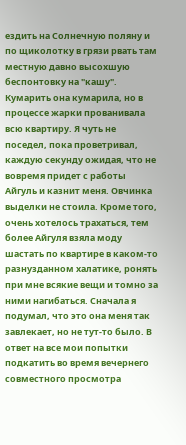ездить на Солнечную поляну и по щиколотку в грязи рвать там местную давно высохшую беспонтовку на "кашу". Кумарить она кумарила, но в процессе жарки прованивала всю квартиру. Я чуть не поседел, пока проветривал, каждую секунду ожидая, что не вовремя придет с работы Айгуль и казнит меня. Овчинка выделки не стоила. Кроме того, очень хотелось трахаться, тем более Айгуля взяла моду шастать по квартире в каком-то разнузданном халатике, ронять при мне всякие вещи и томно за ними нагибаться. Сначала я подумал, что это она меня так завлекает, но не тут-то было. В ответ на все мои попытки подкатить во время вечернего совместного просмотра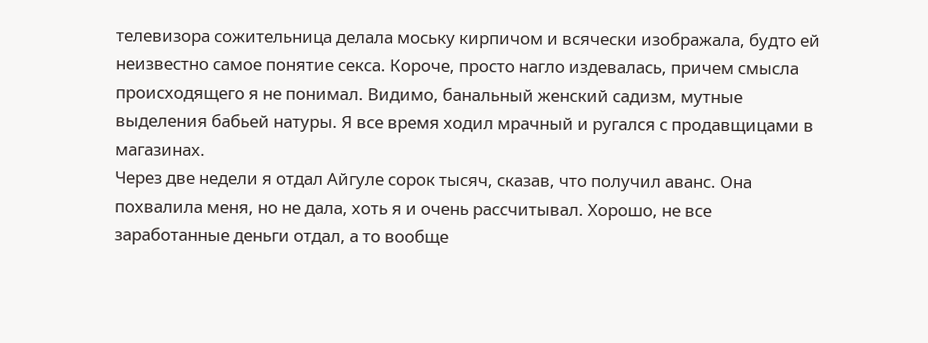телевизора сожительница делала моську кирпичом и всячески изображала, будто ей неизвестно самое понятие секса. Короче, просто нагло издевалась, причем смысла происходящего я не понимал. Видимо, банальный женский садизм, мутные выделения бабьей натуры. Я все время ходил мрачный и ругался с продавщицами в магазинах.
Через две недели я отдал Айгуле сорок тысяч, сказав, что получил аванс. Она похвалила меня, но не дала, хоть я и очень рассчитывал. Хорошо, не все заработанные деньги отдал, а то вообще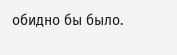обидно бы было.